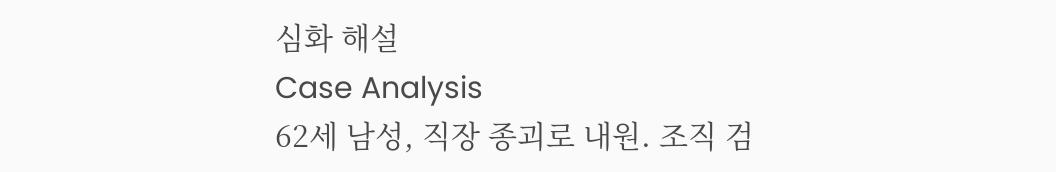심화 해설
Case Analysis
62세 남성, 직장 종괴로 내원. 조직 검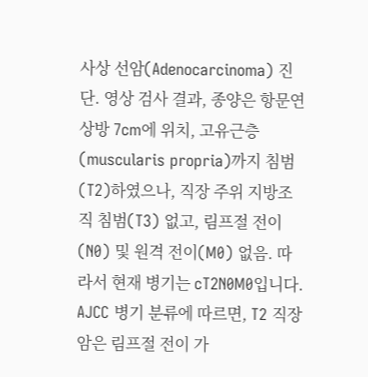사상 선암(Adenocarcinoma) 진단. 영상 검사 결과, 종양은 항문연 상방 7cm에 위치, 고유근층(muscularis propria)까지 침범(T2)하였으나, 직장 주위 지방조직 침범(T3) 없고, 림프절 전이(N0) 및 원격 전이(M0) 없음. 따라서 현재 병기는 cT2N0M0입니다. AJCC 병기 분류에 따르면, T2 직장암은 림프절 전이 가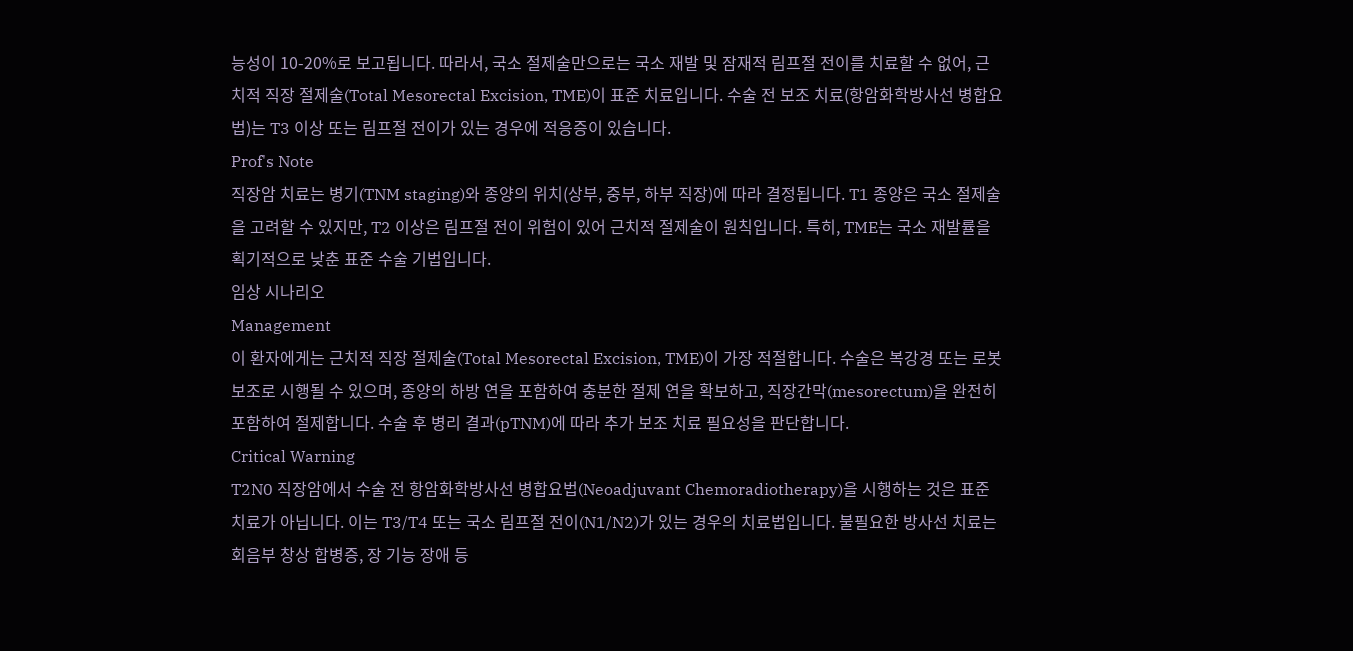능성이 10-20%로 보고됩니다. 따라서, 국소 절제술만으로는 국소 재발 및 잠재적 림프절 전이를 치료할 수 없어, 근치적 직장 절제술(Total Mesorectal Excision, TME)이 표준 치료입니다. 수술 전 보조 치료(항암화학방사선 병합요법)는 T3 이상 또는 림프절 전이가 있는 경우에 적응증이 있습니다.
Prof's Note
직장암 치료는 병기(TNM staging)와 종양의 위치(상부, 중부, 하부 직장)에 따라 결정됩니다. T1 종양은 국소 절제술을 고려할 수 있지만, T2 이상은 림프절 전이 위험이 있어 근치적 절제술이 원칙입니다. 특히, TME는 국소 재발률을 획기적으로 낮춘 표준 수술 기법입니다.
임상 시나리오
Management
이 환자에게는 근치적 직장 절제술(Total Mesorectal Excision, TME)이 가장 적절합니다. 수술은 복강경 또는 로봇 보조로 시행될 수 있으며, 종양의 하방 연을 포함하여 충분한 절제 연을 확보하고, 직장간막(mesorectum)을 완전히 포함하여 절제합니다. 수술 후 병리 결과(pTNM)에 따라 추가 보조 치료 필요성을 판단합니다.
Critical Warning
T2N0 직장암에서 수술 전 항암화학방사선 병합요법(Neoadjuvant Chemoradiotherapy)을 시행하는 것은 표준 치료가 아닙니다. 이는 T3/T4 또는 국소 림프절 전이(N1/N2)가 있는 경우의 치료법입니다. 불필요한 방사선 치료는 회음부 창상 합병증, 장 기능 장애 등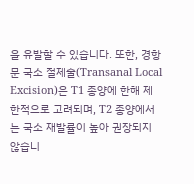을 유발할 수 있습니다. 또한, 경항문 국소 절제술(Transanal Local Excision)은 T1 종양에 한해 제한적으로 고려되며, T2 종양에서는 국소 재발률이 높아 권장되지 않습니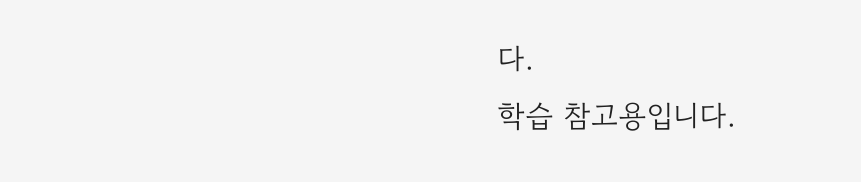다.
학습 참고용입니다.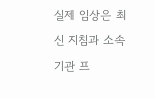실제 임상은 최신 지침과 소속 기관 프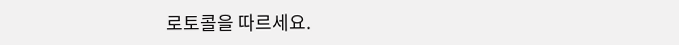로토콜을 따르세요.